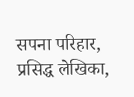सपना परिहार, प्रसिद्ध लेखिका,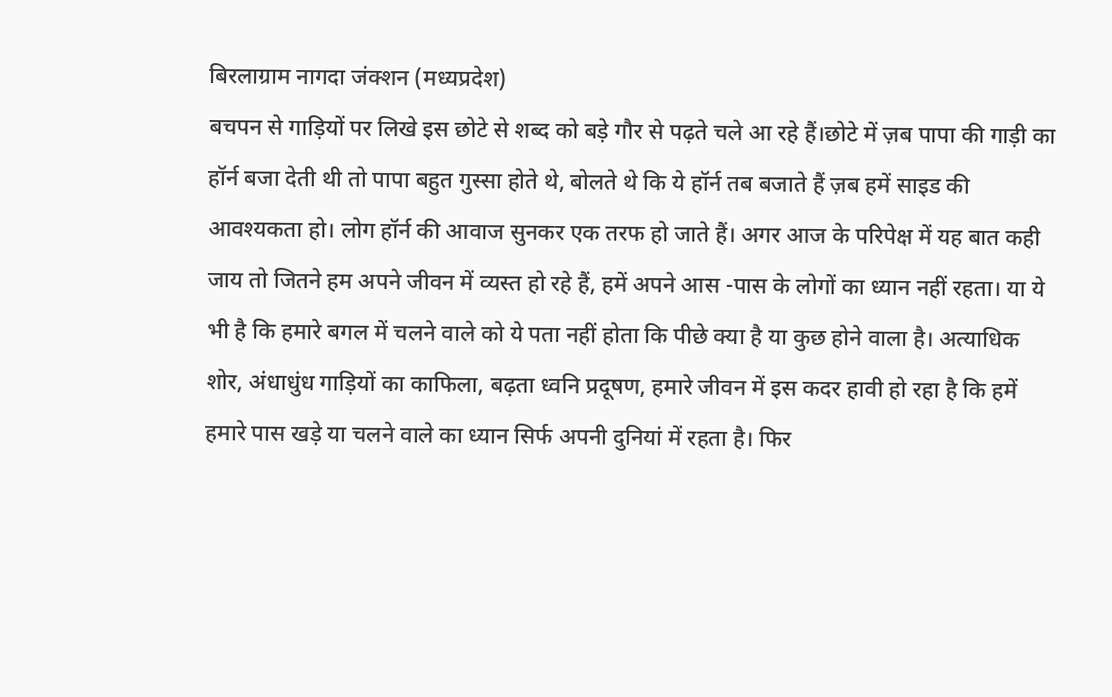बिरलाग्राम नागदा जंक्शन (मध्यप्रदेश)
बचपन से गाड़ियों पर लिखे इस छोटे से शब्द को बड़े गौर से पढ़ते चले आ रहे हैं।छोटे में ज़ब पापा की गाड़ी का हॉर्न बजा देती थी तो पापा बहुत गुस्सा होते थे, बोलते थे कि ये हॉर्न तब बजाते हैं ज़ब हमें साइड की आवश्यकता हो। लोग हॉर्न की आवाज सुनकर एक तरफ हो जाते हैं। अगर आज के परिपेक्ष में यह बात कही जाय तो जितने हम अपने जीवन में व्यस्त हो रहे हैं, हमें अपने आस -पास के लोगों का ध्यान नहीं रहता। या ये भी है कि हमारे बगल में चलने वाले को ये पता नहीं होता कि पीछे क्या है या कुछ होने वाला है। अत्याधिक शोर, अंधाधुंध गाड़ियों का काफिला, बढ़ता ध्वनि प्रदूषण, हमारे जीवन में इस कदर हावी हो रहा है कि हमें हमारे पास खड़े या चलने वाले का ध्यान सिर्फ अपनी दुनियां में रहता है। फिर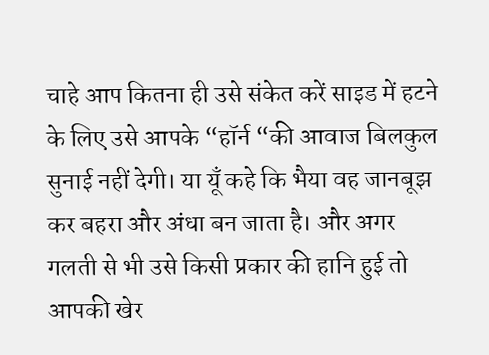चाहे आप कितना ही उसे संकेत करें साइड में हटने के लिए उसे आपके “हॉर्न “की आवाज बिलकुल सुनाई नहीं देगी। या यूँ कहे कि भैया वह जानबूझ कर बहरा और अंधा बन जाता है। और अगर गलती से भी उसे किसी प्रकार की हानि हुई तो आपकी खेर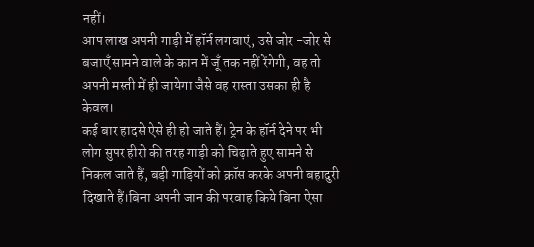नहीं।
आप लाख अपनी गाड़ी में हॉर्न लगवाएं, उसे जोर -जोर से बजाएँ सामने वाले के कान में जूँ तक नहीं रेंगेगी, वह तो अपनी मस्ती में ही जायेगा जैसे वह रास्ता उसका ही है केवल।
कई बार हादसे ऐसे ही हो जाते हैं। ट्रेन के हॉर्न देने पर भी लोग सुपर हीरो की तरह गाड़ी को चिढ़ाते हुए सामने से निकल जाते हैं, बड़ी गाड़ियों को क्रॉस करके अपनी बहादुरी दिखाते हैं।बिना अपनी जान की परवाह किये बिना ऐसा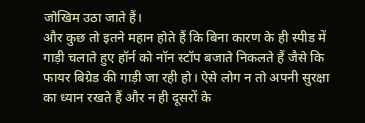जोखिम उठा जाते हैं।
और कुछ तो इतने महान होते हैं कि बिना कारण के ही स्पीड में गाड़ी चलाते हुए हॉर्न को नॉन स्टॉप बजाते निकलते हैं जैसे कि फायर बिग्रेड की गाड़ी जा रही हो। ऐसे लोग न तो अपनी सुरक्षा का ध्यान रखते हैं और न ही दूसरों के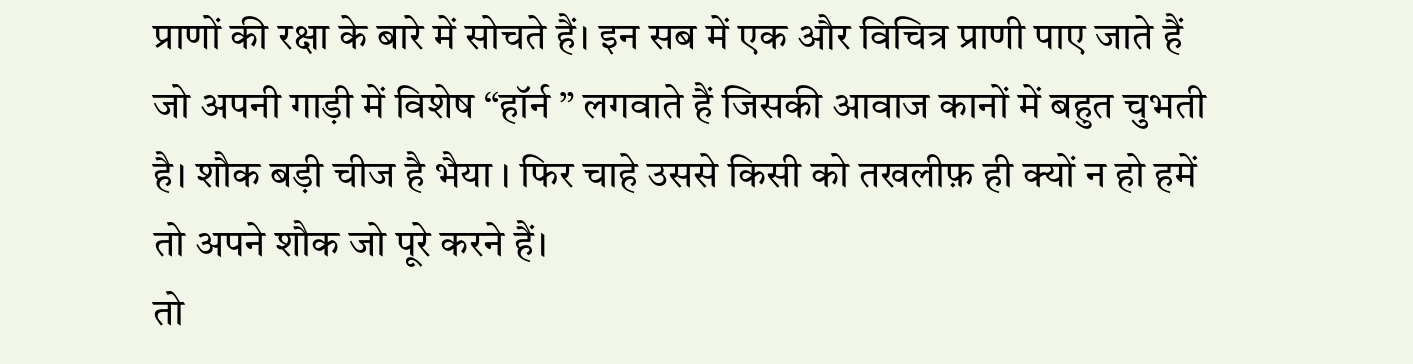प्राणों की रक्षा के बारे में सोचते हैं। इन सब में एक और विचित्र प्राणी पाए जाते हैं जो अपनी गाड़ी में विशेष “हॉर्न ” लगवाते हैं जिसकी आवाज कानों में बहुत चुभती है। शौक बड़ी चीज है भैया । फिर चाहे उससे किसी को तखलीफ़ ही क्यों न हो हमें तो अपने शौक जो पूरे करने हैं।
तो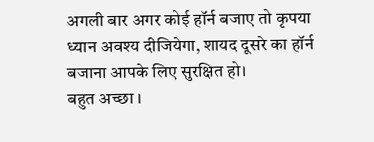अगली बार अगर कोई हॉर्न बजाए तो कृपया ध्यान अवश्य दीजियेगा, शायद दूसरे का हॉर्न बजाना आपके लिए सुरक्षित हो।
बहुत अच्छा ।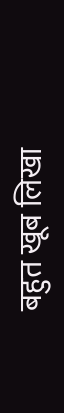बहुत खूब लिखा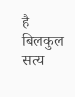है बिलकुल सत्य